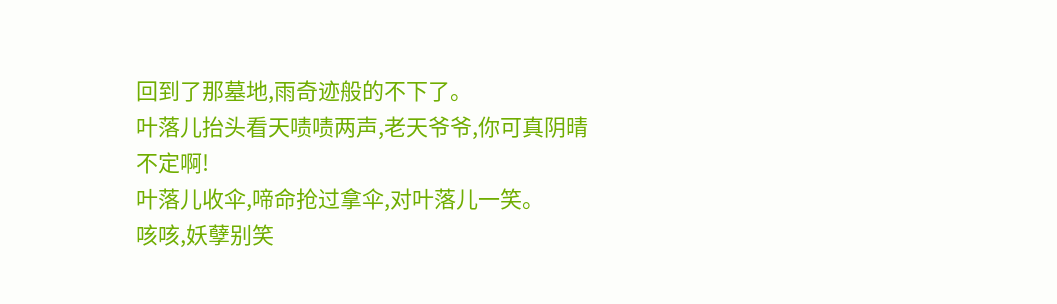回到了那墓地,雨奇迹般的不下了。
叶落儿抬头看天啧啧两声,老天爷爷,你可真阴晴不定啊!
叶落儿收伞,啼命抢过拿伞,对叶落儿一笑。
咳咳,妖孽别笑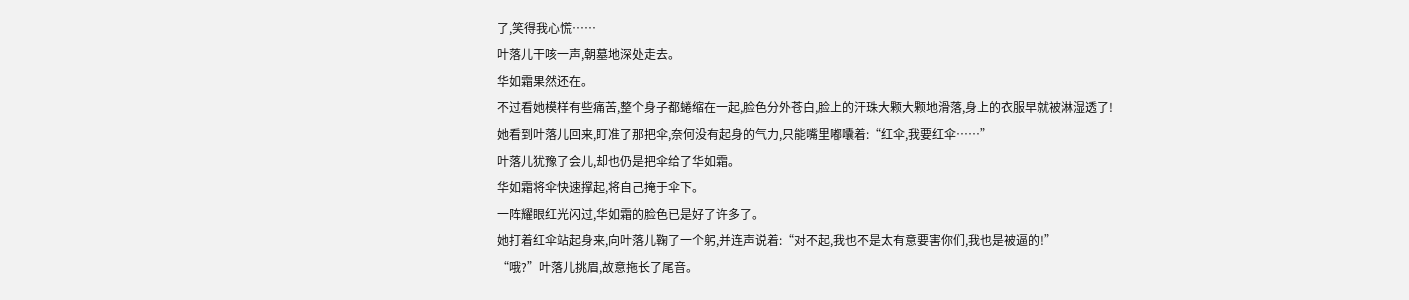了,笑得我心慌……
叶落儿干咳一声,朝墓地深处走去。
华如霜果然还在。
不过看她模样有些痛苦,整个身子都蜷缩在一起,脸色分外苍白,脸上的汗珠大颗大颗地滑落,身上的衣服早就被淋湿透了!
她看到叶落儿回来,盯准了那把伞,奈何没有起身的气力,只能嘴里嘟囔着:“红伞,我要红伞……”
叶落儿犹豫了会儿,却也仍是把伞给了华如霜。
华如霜将伞快速撑起,将自己掩于伞下。
一阵耀眼红光闪过,华如霜的脸色已是好了许多了。
她打着红伞站起身来,向叶落儿鞠了一个躬,并连声说着:“对不起,我也不是太有意要害你们,我也是被逼的!”
“哦?”叶落儿挑眉,故意拖长了尾音。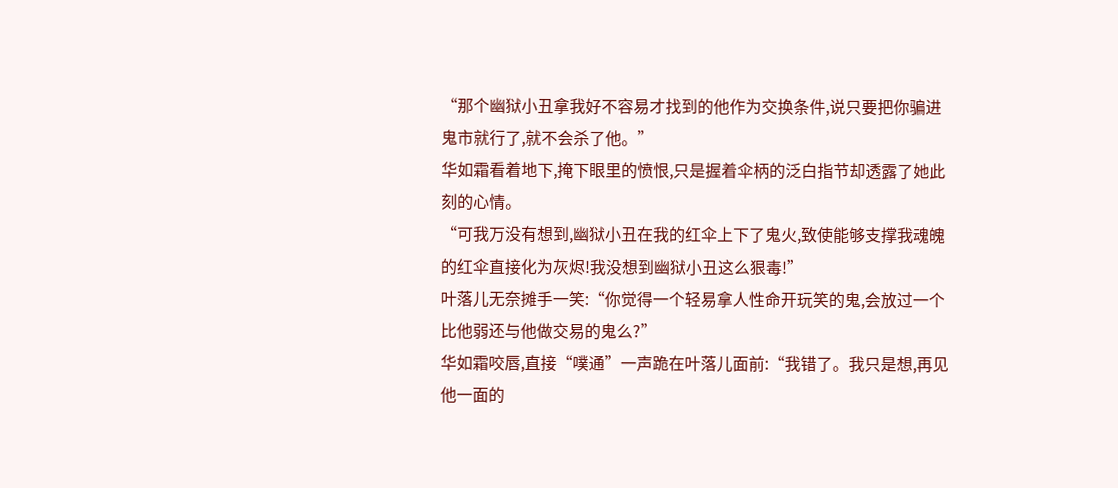“那个幽狱小丑拿我好不容易才找到的他作为交换条件,说只要把你骗进鬼市就行了,就不会杀了他。”
华如霜看着地下,掩下眼里的愤恨,只是握着伞柄的泛白指节却透露了她此刻的心情。
“可我万没有想到,幽狱小丑在我的红伞上下了鬼火,致使能够支撑我魂魄的红伞直接化为灰烬!我没想到幽狱小丑这么狠毒!”
叶落儿无奈摊手一笑:“你觉得一个轻易拿人性命开玩笑的鬼,会放过一个比他弱还与他做交易的鬼么?”
华如霜咬唇,直接“噗通”一声跪在叶落儿面前:“我错了。我只是想,再见他一面的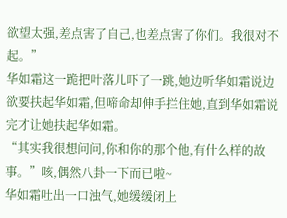欲望太强,差点害了自己,也差点害了你们。我很对不起。”
华如霜这一跪把叶落儿吓了一跳,她边听华如霜说边欲要扶起华如霜,但啼命却伸手拦住她,直到华如霜说完才让她扶起华如霜。
“其实我很想问问,你和你的那个他,有什么样的故事。”咳,偶然八卦一下而已啦~
华如霜吐出一口浊气,她缓缓闭上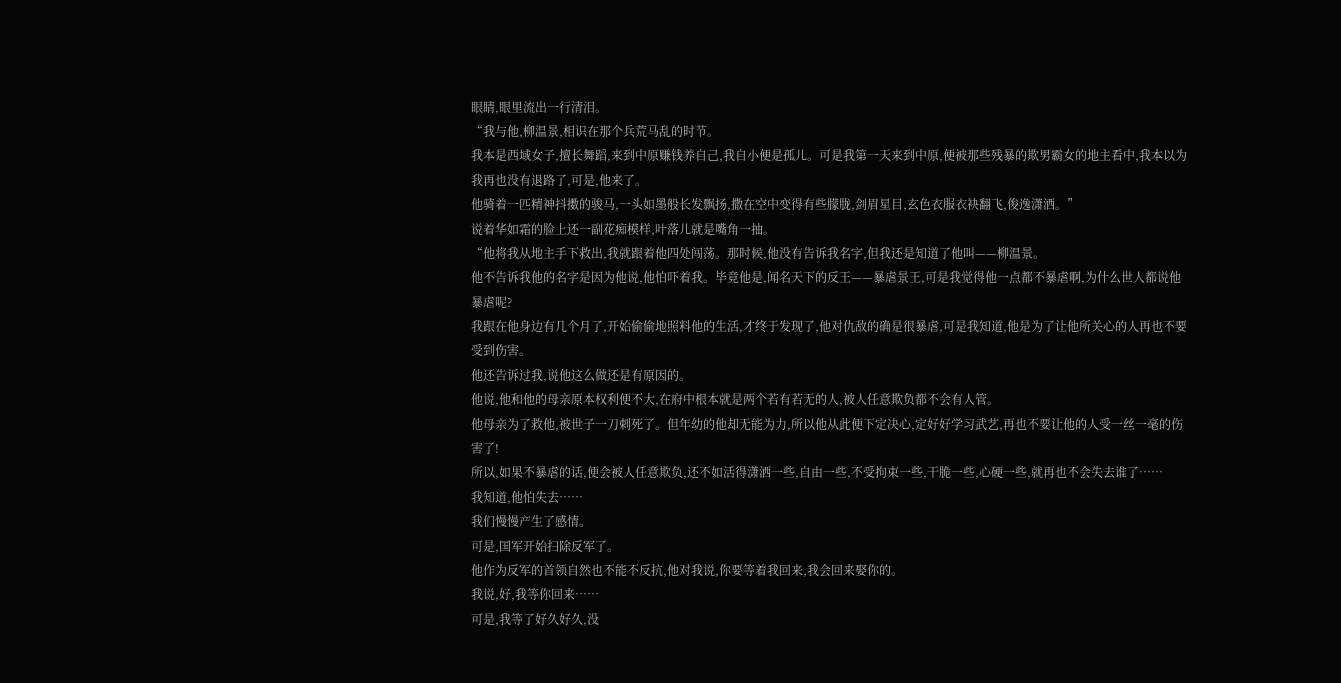眼睛,眼里流出一行清泪。
“我与他,柳温景,相识在那个兵荒马乱的时节。
我本是西域女子,擅长舞蹈,来到中原赚钱养自己,我自小便是孤儿。可是我第一天来到中原,便被那些残暴的欺男霸女的地主看中,我本以为我再也没有退路了,可是,他来了。
他骑着一匹精神抖擞的骏马,一头如墨般长发飘扬,撒在空中变得有些朦胧,剑眉星目,玄色衣服衣袂翻飞,俊逸潇洒。”
说着华如霜的脸上还一副花痴模样,叶落儿就是嘴角一抽。
“他将我从地主手下救出,我就跟着他四处闯荡。那时候,他没有告诉我名字,但我还是知道了他叫——柳温景。
他不告诉我他的名字是因为他说,他怕吓着我。毕竟他是,闻名天下的反王——暴虐景王,可是我觉得他一点都不暴虐啊,为什么世人都说他暴虐呢?
我跟在他身边有几个月了,开始偷偷地照料他的生活,才终于发现了,他对仇敌的确是很暴虐,可是我知道,他是为了让他所关心的人再也不要受到伤害。
他还告诉过我,说他这么做还是有原因的。
他说,他和他的母亲原本权利便不大,在府中根本就是两个若有若无的人,被人任意欺负都不会有人管。
他母亲为了救他,被世子一刀刺死了。但年幼的他却无能为力,所以他从此便下定决心,定好好学习武艺,再也不要让他的人受一丝一毫的伤害了!
所以,如果不暴虐的话,便会被人任意欺负,还不如活得潇洒一些,自由一些,不受拘束一些,干脆一些,心硬一些,就再也不会失去谁了……
我知道,他怕失去……
我们慢慢产生了感情。
可是,国军开始扫除反军了。
他作为反军的首领自然也不能不反抗,他对我说,你要等着我回来,我会回来娶你的。
我说,好,我等你回来……
可是,我等了好久好久,没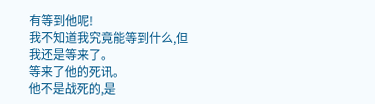有等到他呢!
我不知道我究竟能等到什么,但我还是等来了。
等来了他的死讯。
他不是战死的,是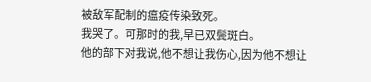被敌军配制的瘟疫传染致死。
我哭了。可那时的我,早已双鬓斑白。
他的部下对我说,他不想让我伤心,因为他不想让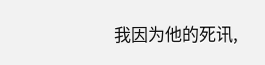我因为他的死讯,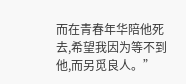而在青春年华陪他死去,希望我因为等不到他,而另觅良人。”